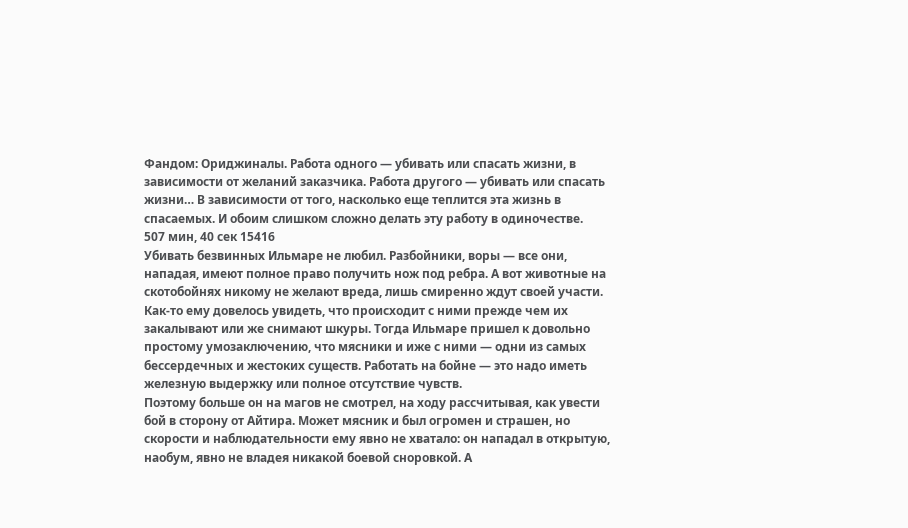Фандом: Ориджиналы. Работа одного — убивать или спасать жизни, в зависимости от желаний заказчика. Работа другого — убивать или спасать жизни… В зависимости от того, насколько еще теплится эта жизнь в спасаемых. И обоим слишком сложно делать эту работу в одиночестве.
507 мин, 40 сек 15416
Убивать безвинных Ильмаре не любил. Разбойники, воры — все они, нападая, имеют полное право получить нож под ребра. А вот животные на скотобойнях никому не желают вреда, лишь смиренно ждут своей участи. Как-то ему довелось увидеть, что происходит с ними прежде чем их закалывают или же снимают шкуры. Тогда Ильмаре пришел к довольно простому умозаключению, что мясники и иже с ними — одни из самых бессердечных и жестоких существ. Работать на бойне — это надо иметь железную выдержку или полное отсутствие чувств.
Поэтому больше он на магов не смотрел, на ходу рассчитывая, как увести бой в сторону от Айтира. Может мясник и был огромен и страшен, но скорости и наблюдательности ему явно не хватало: он нападал в открытую, наобум, явно не владея никакой боевой сноровкой. А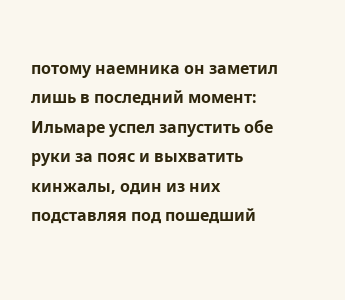потому наемника он заметил лишь в последний момент: Ильмаре успел запустить обе руки за пояс и выхватить кинжалы, один из них подставляя под пошедший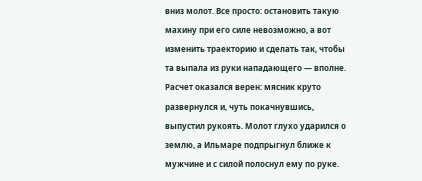вниз молот. Все просто: остановить такую махину при его силе невозможно, а вот изменить траекторию и сделать так, чтобы та выпала из руки нападающего — вполне.
Расчет оказался верен: мясник круто развернулся и, чуть покачнувшись, выпустил рукоять. Молот глухо ударился о землю, а Ильмаре подпрыгнул ближе к мужчине и с силой полоснул ему по руке.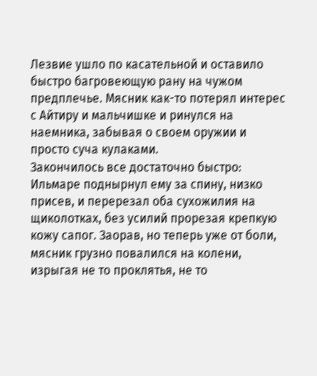Лезвие ушло по касательной и оставило быстро багровеющую рану на чужом предплечье. Мясник как-то потерял интерес с Айтиру и мальчишке и ринулся на наемника, забывая о своем оружии и просто суча кулаками.
Закончилось все достаточно быстро: Ильмаре поднырнул ему за спину, низко присев, и перерезал оба сухожилия на щиколотках, без усилий прорезая крепкую кожу сапог. Заорав, но теперь уже от боли, мясник грузно повалился на колени, изрыгая не то проклятья, не то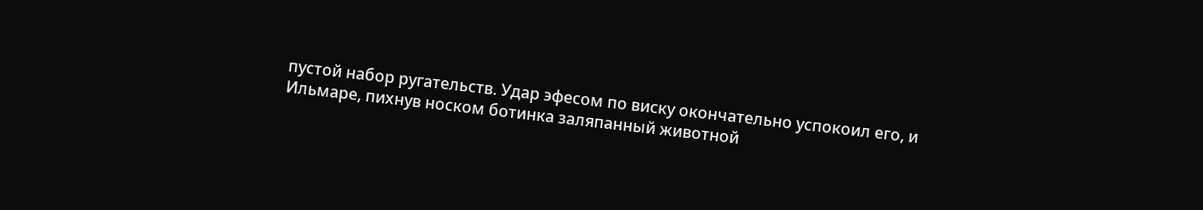пустой набор ругательств. Удар эфесом по виску окончательно успокоил его, и Ильмаре, пихнув носком ботинка заляпанный животной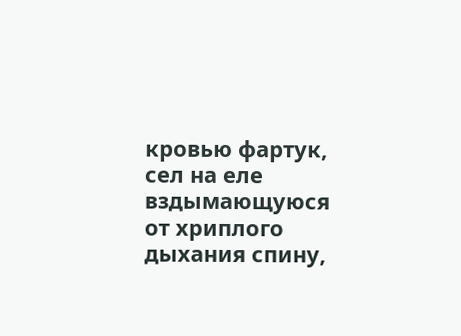кровью фартук, сел на еле вздымающуюся от хриплого дыхания спину,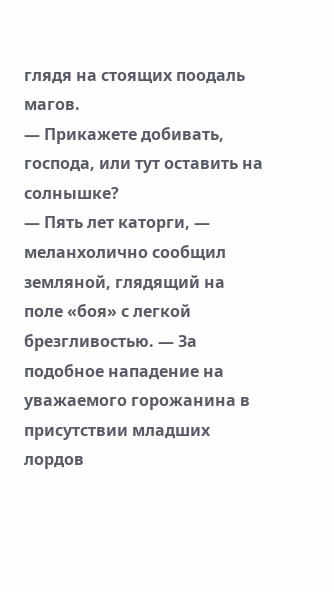глядя на стоящих поодаль магов.
— Прикажете добивать, господа, или тут оставить на солнышке?
— Пять лет каторги, — меланхолично сообщил земляной, глядящий на поле «боя» с легкой брезгливостью. — За подобное нападение на уважаемого горожанина в присутствии младших лордов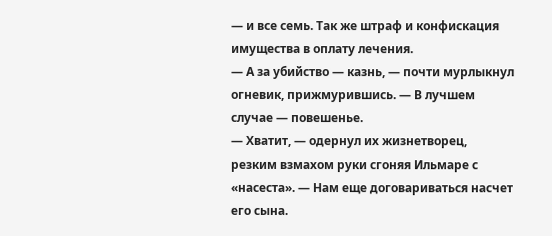— и все семь. Так же штраф и конфискация имущества в оплату лечения.
— А за убийство — казнь, — почти мурлыкнул огневик, прижмурившись. — В лучшем случае — повешенье.
— Хватит, — одернул их жизнетворец, резким взмахом руки сгоняя Ильмаре с «насеста». — Нам еще договариваться насчет его сына.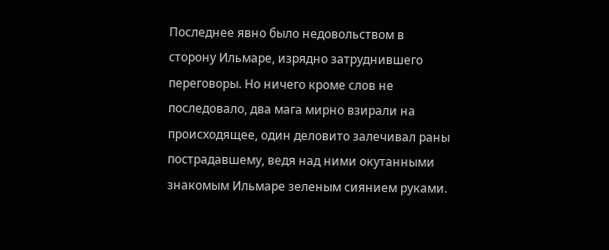Последнее явно было недовольством в сторону Ильмаре, изрядно затруднившего переговоры. Но ничего кроме слов не последовало, два мага мирно взирали на происходящее, один деловито залечивал раны пострадавшему, ведя над ними окутанными знакомым Ильмаре зеленым сиянием руками.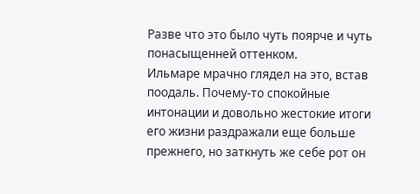Разве что это было чуть поярче и чуть понасыщенней оттенком.
Ильмаре мрачно глядел на это, встав поодаль. Почему-то спокойные интонации и довольно жестокие итоги его жизни раздражали еще больше прежнего, но заткнуть же себе рот он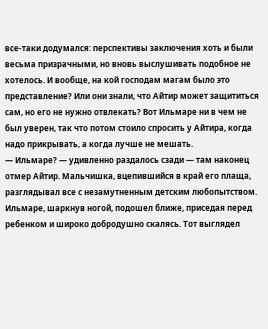все-таки додумался: перспективы заключения хоть и были весьма призрачными, но вновь выслушивать подобное не хотелось. И вообще, на кой господам магам было это представление? Или они знали, что Айтир может защититься сам, но его не нужно отвлекать? Вот Ильмаре ни в чем не был уверен, так что потом стоило спросить у Айтира, когда надо прикрывать, а когда лучше не мешать.
— Ильмаре? — удивленно раздалось сзади — там наконец отмер Айтир. Мальчишка, вцепившийся в край его плаща, разглядывал все с незамутненным детским любопытством.
Ильмаре, шаркнув ногой, подошел ближе, приседая перед ребенком и широко добродушно скалясь. Тот выглядел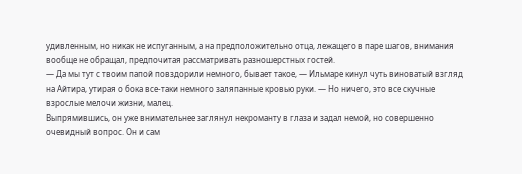удивленным, но никак не испуганным, а на предположительно отца, лежащего в паре шагов, внимания вообще не обращал, предпочитая рассматривать разношерстных гостей.
— Да мы тут с твоим папой повздорили немного, бывает такое, — Ильмаре кинул чуть виноватый взгляд на Айтира, утирая о бока все-таки немного заляпанные кровью руки. — Но ничего, это все скучные взрослые мелочи жизни, малец.
Выпрямившись, он уже внимательнее заглянул некроманту в глаза и задал немой, но совершенно очевидный вопрос. Он и сам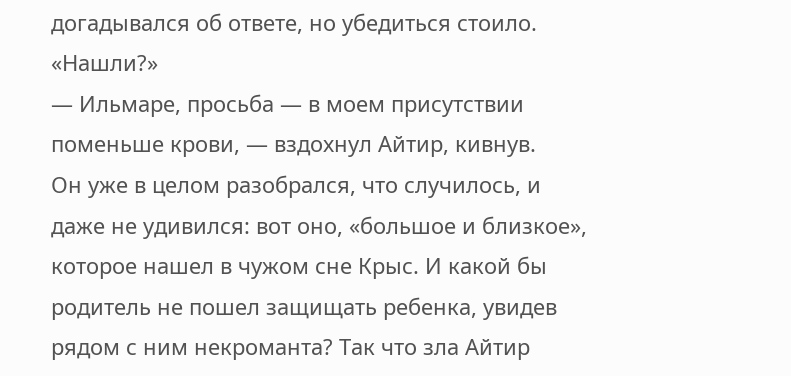догадывался об ответе, но убедиться стоило.
«Нашли?»
— Ильмаре, просьба — в моем присутствии поменьше крови, — вздохнул Айтир, кивнув.
Он уже в целом разобрался, что случилось, и даже не удивился: вот оно, «большое и близкое», которое нашел в чужом сне Крыс. И какой бы родитель не пошел защищать ребенка, увидев рядом с ним некроманта? Так что зла Айтир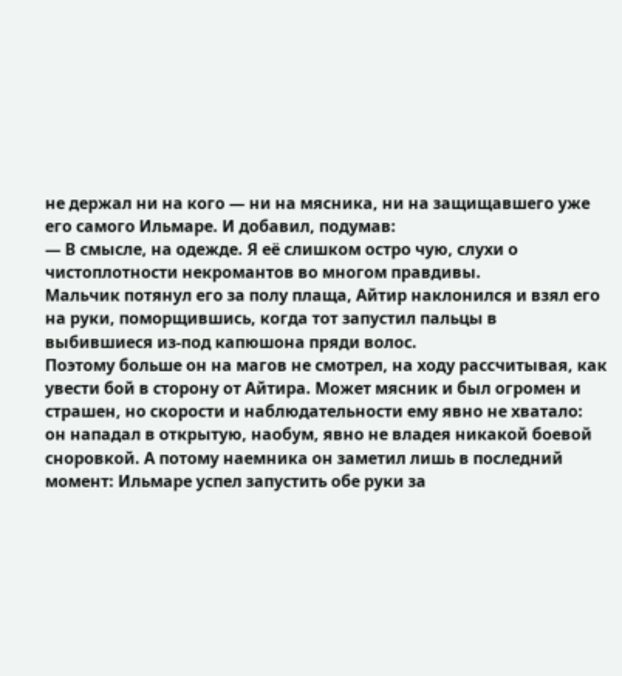не держал ни на кого — ни на мясника, ни на защищавшего уже его самого Ильмаре. И добавил, подумав:
— В смысле, на одежде. Я её слишком остро чую, слухи о чистоплотности некромантов во многом правдивы.
Мальчик потянул его за полу плаща, Айтир наклонился и взял его на руки, поморщившись, когда тот запустил пальцы в выбившиеся из-под капюшона пряди волос.
Поэтому больше он на магов не смотрел, на ходу рассчитывая, как увести бой в сторону от Айтира. Может мясник и был огромен и страшен, но скорости и наблюдательности ему явно не хватало: он нападал в открытую, наобум, явно не владея никакой боевой сноровкой. А потому наемника он заметил лишь в последний момент: Ильмаре успел запустить обе руки за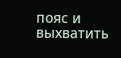пояс и выхватить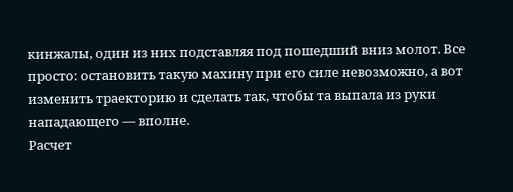кинжалы, один из них подставляя под пошедший вниз молот. Все просто: остановить такую махину при его силе невозможно, а вот изменить траекторию и сделать так, чтобы та выпала из руки нападающего — вполне.
Расчет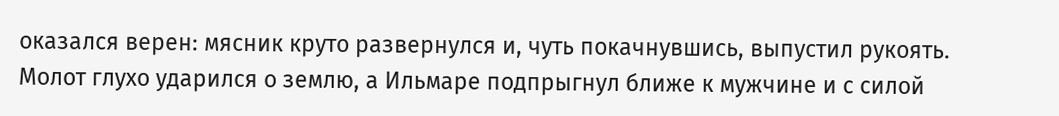оказался верен: мясник круто развернулся и, чуть покачнувшись, выпустил рукоять. Молот глухо ударился о землю, а Ильмаре подпрыгнул ближе к мужчине и с силой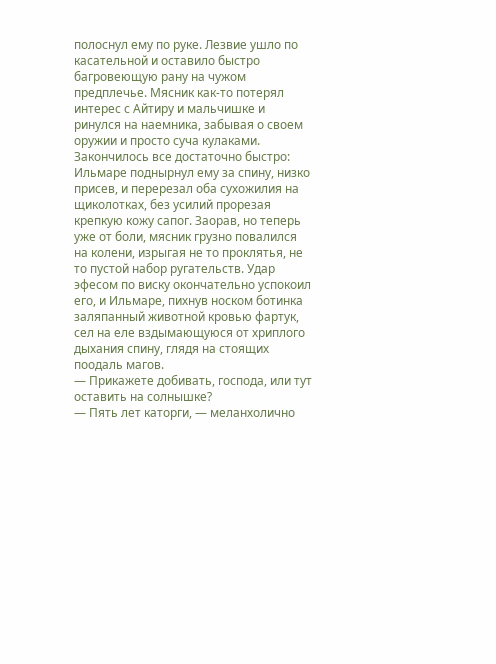полоснул ему по руке. Лезвие ушло по касательной и оставило быстро багровеющую рану на чужом предплечье. Мясник как-то потерял интерес с Айтиру и мальчишке и ринулся на наемника, забывая о своем оружии и просто суча кулаками.
Закончилось все достаточно быстро: Ильмаре поднырнул ему за спину, низко присев, и перерезал оба сухожилия на щиколотках, без усилий прорезая крепкую кожу сапог. Заорав, но теперь уже от боли, мясник грузно повалился на колени, изрыгая не то проклятья, не то пустой набор ругательств. Удар эфесом по виску окончательно успокоил его, и Ильмаре, пихнув носком ботинка заляпанный животной кровью фартук, сел на еле вздымающуюся от хриплого дыхания спину, глядя на стоящих поодаль магов.
— Прикажете добивать, господа, или тут оставить на солнышке?
— Пять лет каторги, — меланхолично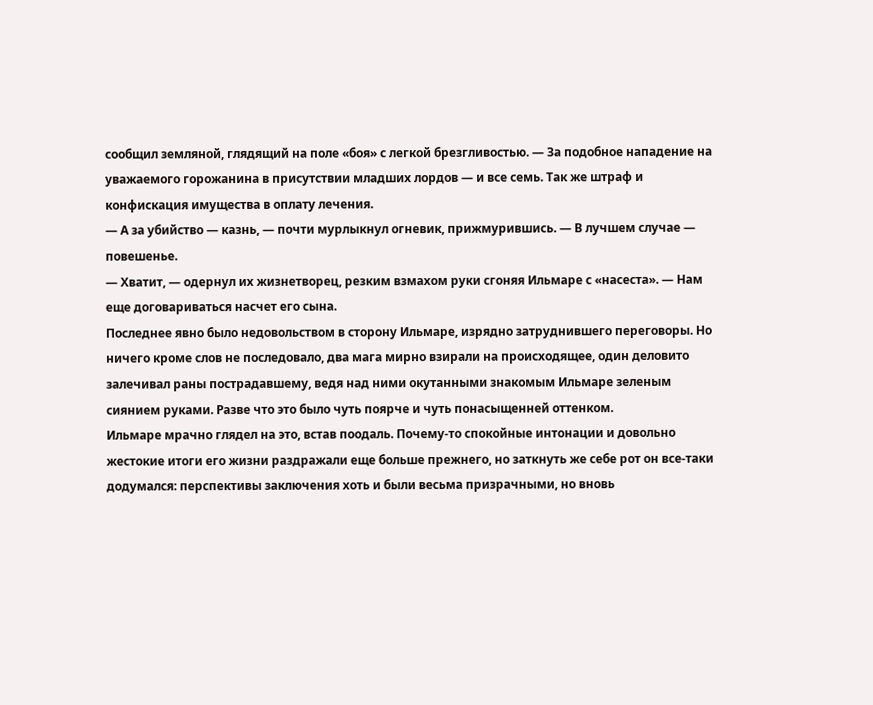сообщил земляной, глядящий на поле «боя» с легкой брезгливостью. — За подобное нападение на уважаемого горожанина в присутствии младших лордов — и все семь. Так же штраф и конфискация имущества в оплату лечения.
— А за убийство — казнь, — почти мурлыкнул огневик, прижмурившись. — В лучшем случае — повешенье.
— Хватит, — одернул их жизнетворец, резким взмахом руки сгоняя Ильмаре с «насеста». — Нам еще договариваться насчет его сына.
Последнее явно было недовольством в сторону Ильмаре, изрядно затруднившего переговоры. Но ничего кроме слов не последовало, два мага мирно взирали на происходящее, один деловито залечивал раны пострадавшему, ведя над ними окутанными знакомым Ильмаре зеленым сиянием руками. Разве что это было чуть поярче и чуть понасыщенней оттенком.
Ильмаре мрачно глядел на это, встав поодаль. Почему-то спокойные интонации и довольно жестокие итоги его жизни раздражали еще больше прежнего, но заткнуть же себе рот он все-таки додумался: перспективы заключения хоть и были весьма призрачными, но вновь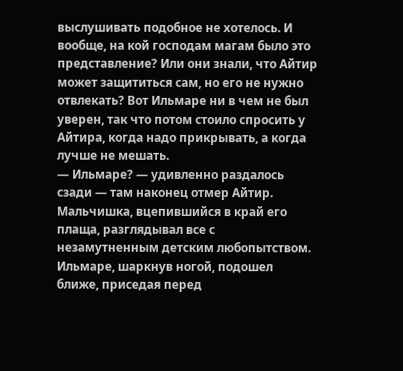выслушивать подобное не хотелось. И вообще, на кой господам магам было это представление? Или они знали, что Айтир может защититься сам, но его не нужно отвлекать? Вот Ильмаре ни в чем не был уверен, так что потом стоило спросить у Айтира, когда надо прикрывать, а когда лучше не мешать.
— Ильмаре? — удивленно раздалось сзади — там наконец отмер Айтир. Мальчишка, вцепившийся в край его плаща, разглядывал все с незамутненным детским любопытством.
Ильмаре, шаркнув ногой, подошел ближе, приседая перед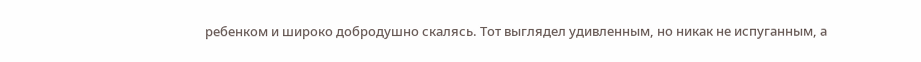ребенком и широко добродушно скалясь. Тот выглядел удивленным, но никак не испуганным, а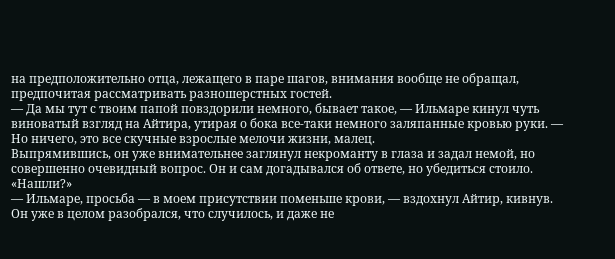на предположительно отца, лежащего в паре шагов, внимания вообще не обращал, предпочитая рассматривать разношерстных гостей.
— Да мы тут с твоим папой повздорили немного, бывает такое, — Ильмаре кинул чуть виноватый взгляд на Айтира, утирая о бока все-таки немного заляпанные кровью руки. — Но ничего, это все скучные взрослые мелочи жизни, малец.
Выпрямившись, он уже внимательнее заглянул некроманту в глаза и задал немой, но совершенно очевидный вопрос. Он и сам догадывался об ответе, но убедиться стоило.
«Нашли?»
— Ильмаре, просьба — в моем присутствии поменьше крови, — вздохнул Айтир, кивнув.
Он уже в целом разобрался, что случилось, и даже не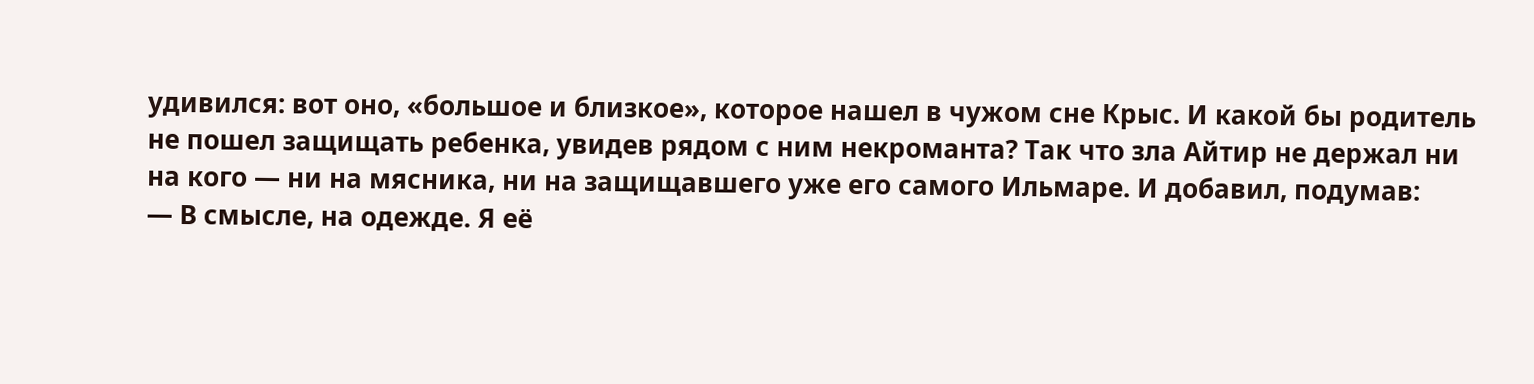удивился: вот оно, «большое и близкое», которое нашел в чужом сне Крыс. И какой бы родитель не пошел защищать ребенка, увидев рядом с ним некроманта? Так что зла Айтир не держал ни на кого — ни на мясника, ни на защищавшего уже его самого Ильмаре. И добавил, подумав:
— В смысле, на одежде. Я её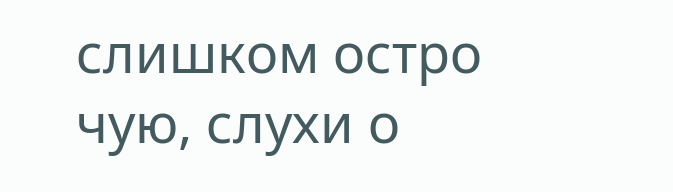слишком остро чую, слухи о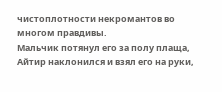чистоплотности некромантов во многом правдивы.
Мальчик потянул его за полу плаща, Айтир наклонился и взял его на руки,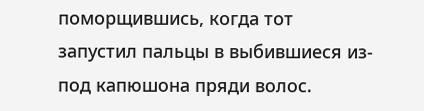поморщившись, когда тот запустил пальцы в выбившиеся из-под капюшона пряди волос.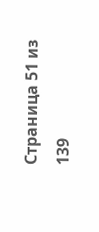Страница 51 из 139